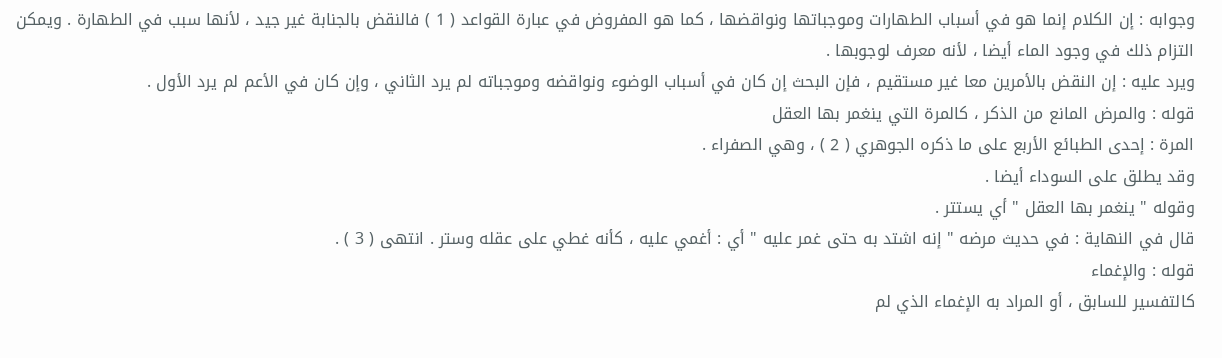وجوابه : إن الكلام إنما هو في أسباب الطهارات وموجباتها ونواقضها ، كما هو المفروض في عبارة القواعد ( 1 ) فالنقض بالجنابة غير جيد ، لأنها سبب في الطهارة . ويمكن التزام ذلك في وجود الماء أيضا ، لأنه معرف لوجوبها .
ويرد عليه : إن النقض بالأمرين معا غير مستقيم ، فإن البحث إن كان في أسباب الوضوء ونواقضه وموجباته لم يرد الثاني ، وإن كان في الأعم لم يرد الأول .
قوله : والمرض المانع من الذكر ، كالمرة التي ينغمر بها العقل
المرة : إحدى الطبائع الأربع على ما ذكره الجوهري ( 2 ) ، وهي الصفراء .
وقد يطلق على السوداء أيضا .
وقوله " ينغمر بها العقل " أي يستتر .
قال في النهاية : في حديث مرضه " إنه اشتد به حتى غمر عليه " أي : أغمي عليه ، كأنه غطي على عقله وستر . انتهى ( 3 ) .
قوله : والإغماء
كالتفسير للسابق ، أو المراد به الإغماء الذي لم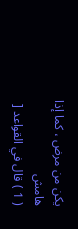يكن من مرض ، كما إذا
هامش
( 1 ) قال في القواعد [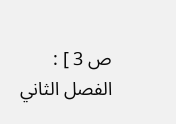ص 3 ] : الفصل الثاني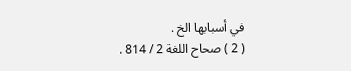في أسبابها الخ .
( 2 ) صحاح اللغة 2 / 814 .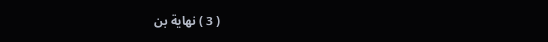( 3 ) نهاية بن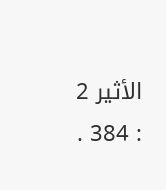الأثير 2 : 384 .